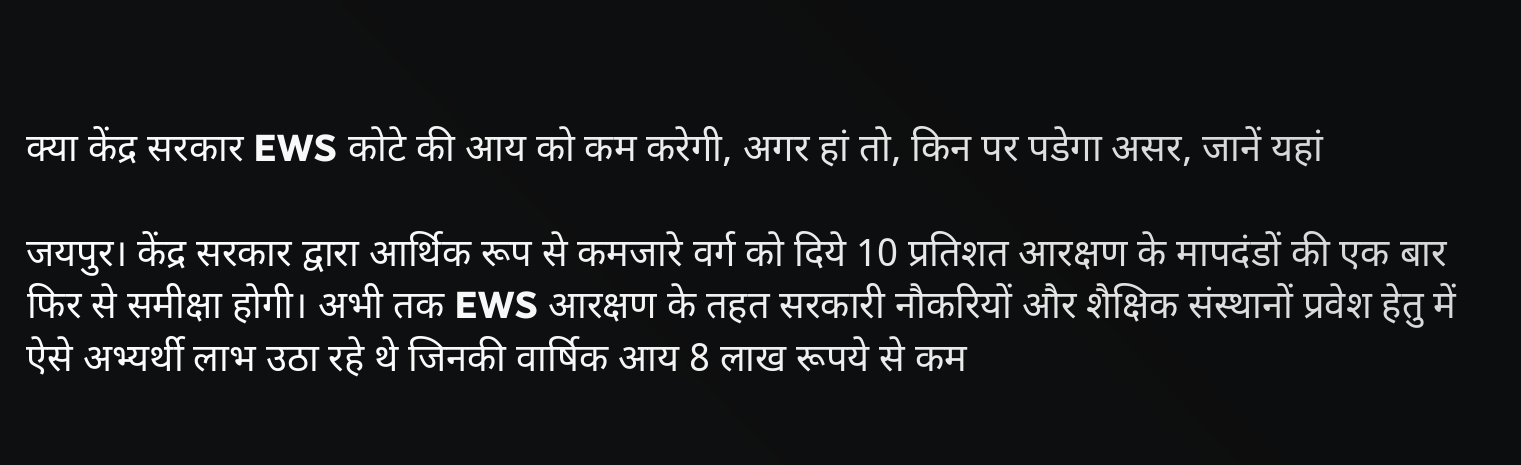क्या केंद्र सरकार EWS कोटे की आय को कम करेगी, अगर हां तो, किन पर पडेगा असर, जानें यहां

जयपुर। केंद्र सरकार द्वारा आर्थिक रूप से कमजारे वर्ग को दिये 10 प्रतिशत आरक्षण के मापदंडों की एक बार फिर से समीक्षा होगी। अभी तक EWS आरक्षण के तहत सरकारी नौकरियों और शैक्षिक संस्थानों प्रवेश हेतु में ऐसे अभ्यर्थी लाभ उठा रहे थे जिनकी वार्षिक आय 8 लाख रूपये से कम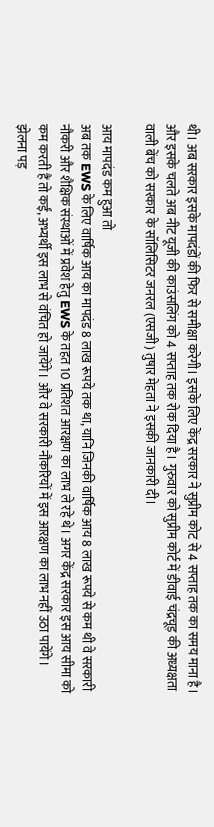थी। अब सरकार इसके मापदंडों की फिर से समीक्षा करेगी। इसके लिए केंद्र सरकार ने सुप्रीम कोट से 4 सप्ताह तक का समय माना है। और इसके चलते अब नीट यूजी की काउंसलिंग को 4 सप्ताह तक रोक दिया है। गुरुवार को सुप्रीम कोर्ट में डीवाई चंद्रचूड़ की अध्यक्षता वाली बेंच को सरकार के सॉलिसिटर जनरल (एसजी) तुषार मेहता ने इसकी जानकारी दी।

आय मापदंड कम हुआ तो
अब तक EWS के लिए वार्षिक आय का मापदंड 8 लाख रूपये तक था, यानि जिनकी वार्षिक आय 8 लाख रूपये से कम थी वे सरकारी नौकरी और शैक्षिक संस्थाओं में प्रवेश हेतु EWS के तहत 10 प्रतिशत आरक्षण का लाभ ले रहे थे। अगर केंद्र सरकार इस आय सीमा को कम करती हैं तो कईं, अभ्यर्थी इस लाभ से वंचित हो जायेंगे। और वे सरकारी नौकरियों में इस आरक्षण का लाभ नहीं उठा पायेंगे।
झेलना पड़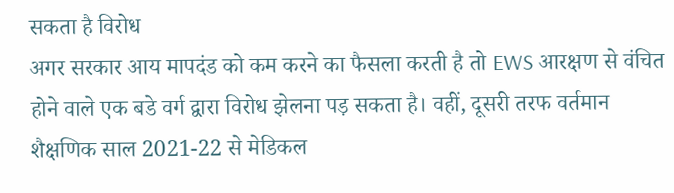सकता है विरोध
अगर सरकार आय मापदंड को कम करने का फैसला करती है तो EWS आरक्षण से वंचित होने वाले एक बडे वर्ग द्वारा विरोध झेलना पड़ सकता है। वहीं, दूसरी तरफ वर्तमान शैक्षणिक साल 2021-22 से मेडिकल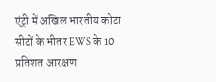एंट्री में अखिल भारतीय कोटा सीटों के भीतर EWS के 10 प्रतिशत आरक्षण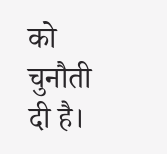को चुनौती दी है।